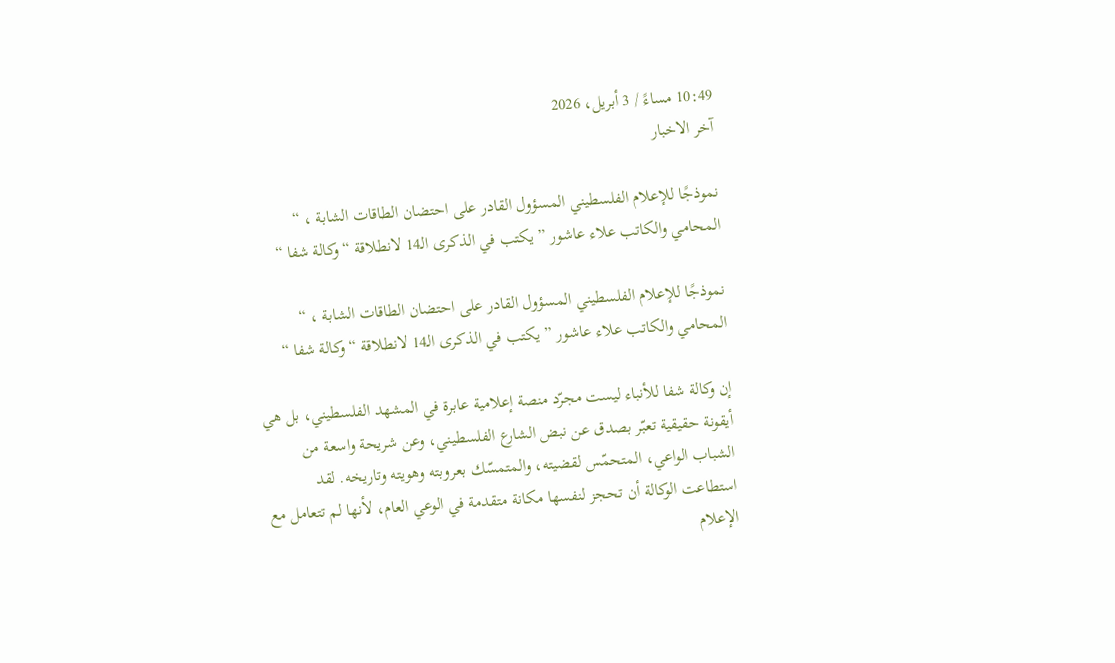10:49 مساءً / 3 أبريل، 2026
آخر الاخبار

نموذجًا للإعلام الفلسطيني المسؤول القادر على احتضان الطاقات الشابة ، “ المحامي والكاتب علاء عاشور ” يكتب في الذكرى الـ14 لانطلاقة “ وكالة شفا “

نموذجًا للإعلام الفلسطيني المسؤول القادر على احتضان الطاقات الشابة ، “ المحامي والكاتب علاء عاشور ” يكتب في الذكرى الـ14 لانطلاقة “ وكالة شفا “

إن وكالة شفا للأنباء ليست مجرّد منصة إعلامية عابرة في المشهد الفلسطيني، بل هي أيقونة حقيقية تعبّر بصدق عن نبض الشارع الفلسطيني، وعن شريحة واسعة من الشباب الواعي، المتحمّس لقضيته، والمتمسّك بعروبته وهويته وتاريخه. لقد استطاعت الوكالة أن تحجز لنفسها مكانة متقدمة في الوعي العام، لأنها لم تتعامل مع الإعلام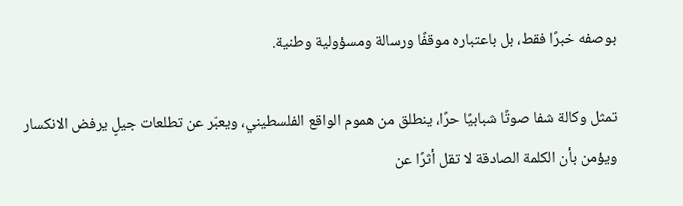بوصفه خبرًا فقط، بل باعتباره موقفًا ورسالة ومسؤولية وطنية.

تمثل وكالة شفا صوتًا شبابيًا حرًا، ينطلق من هموم الواقع الفلسطيني، ويعبّر عن تطلعات جيلٍ يرفض الانكسار ويؤمن بأن الكلمة الصادقة لا تقل أثرًا عن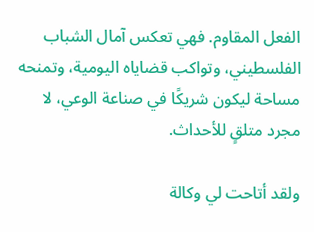الفعل المقاوم. فهي تعكس آمال الشباب الفلسطيني، وتواكب قضاياه اليومية، وتمنحه مساحة ليكون شريكًا في صناعة الوعي، لا مجرد متلقٍ للأحداث.

ولقد أتاحت لي وكالة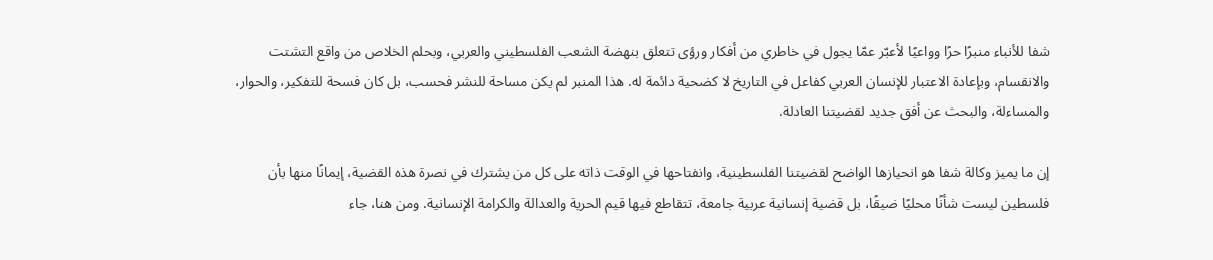شفا للأنباء منبرًا حرًا وواعيًا لأعبّر عمّا يجول في خاطري من أفكار ورؤى تتعلق بنهضة الشعب الفلسطيني والعربي، وبحلم الخلاص من واقع التشتت والانقسام، وبإعادة الاعتبار للإنسان العربي كفاعل في التاريخ لا كضحية دائمة له. هذا المنبر لم يكن مساحة للنشر فحسب، بل كان فسحة للتفكير، والحوار، والمساءلة، والبحث عن أفق جديد لقضيتنا العادلة.

إن ما يميز وكالة شفا هو انحيازها الواضح لقضيتنا الفلسطينية، وانفتاحها في الوقت ذاته على كل من يشترك في نصرة هذه القضية، إيمانًا منها بأن فلسطين ليست شأنًا محليًا ضيقًا، بل قضية إنسانية عربية جامعة، تتقاطع فيها قيم الحرية والعدالة والكرامة الإنسانية. ومن هنا، جاء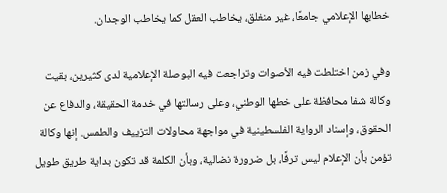خطابها الإعلامي جامعًا، غير منغلق، يخاطب العقل كما يخاطب الوجدان.

وفي زمن اختلطت فيه الأصوات وتراجعت فيه البوصلة الإعلامية لدى كثيرين، بقيت وكالة شفا محافظة على خطها الوطني، وعلى رسالتها في خدمة الحقيقة، والدفاع عن الحقوق، وإسناد الرواية الفلسطينية في مواجهة محاولات التزييف والطمس. إنها وكالة تؤمن بأن الإعلام ليس ترفًا، بل ضرورة نضالية، وبأن الكلمة قد تكون بداية طريق طويل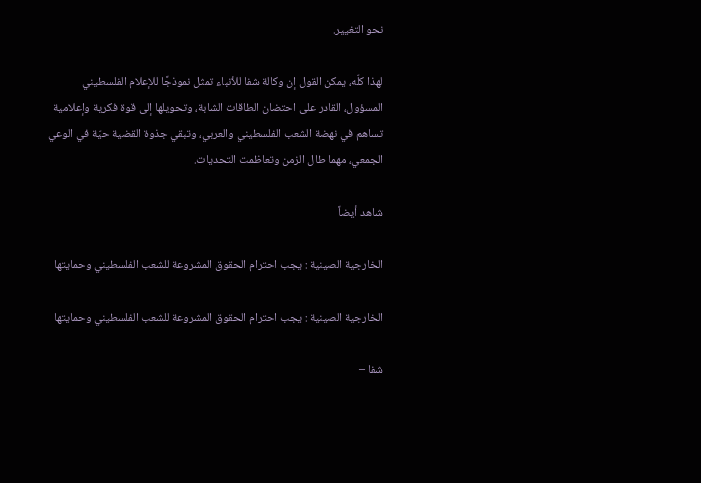نحو التغيير.

لهذا كلّه، يمكن القول إن وكالة شفا للأنباء تمثل نموذجًا للإعلام الفلسطيني المسؤول، القادر على احتضان الطاقات الشابة، وتحويلها إلى قوة فكرية وإعلامية تساهم في نهضة الشعب الفلسطيني والعربي، وتبقي جذوة القضية حيّة في الوعي الجمعي، مهما طال الزمن وتعاظمت التحديات.

شاهد أيضاً

الخارجية الصينية : يجب احترام الحقوق المشروعة للشعب الفلسطيني وحمايتها

الخارجية الصينية : يجب احترام الحقوق المشروعة للشعب الفلسطيني وحمايتها

شفا –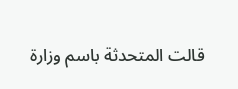قالت المتحدثة باسم وزارة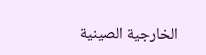الخارجية الصينية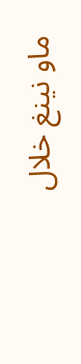ماو نينغ خلال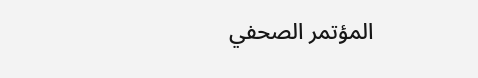المؤتمر الصحفي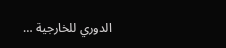الدوري للخارجية …